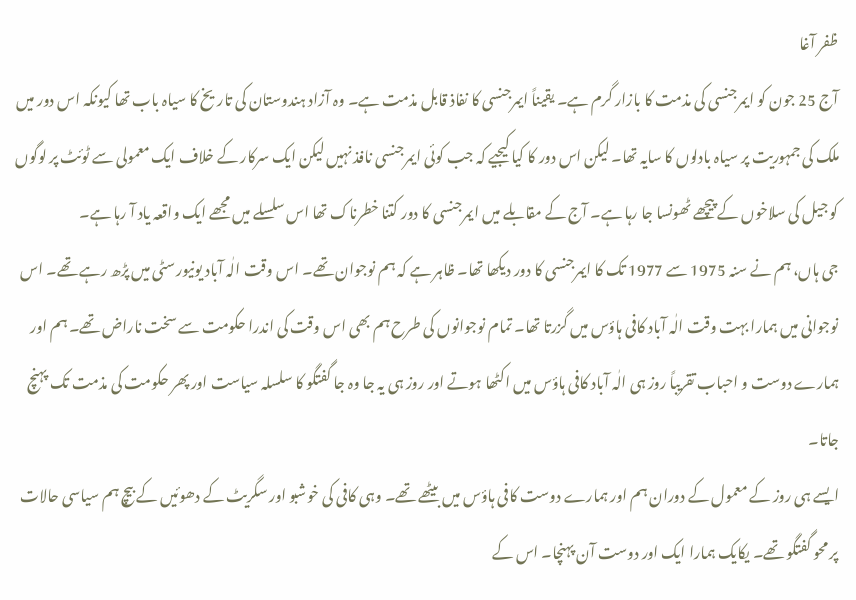ظفر آغا
آج 25 جون کو ایمرجنسی کی مذمت کا بازار گرم ہے۔ یقیناً ایمرجنسی کا نفاذ قابل مذمت ہے۔ وہ آزاد ہندوستان کی تاریخ کا سیاہ باب تھا کیونکہ اس دور میں ملک کی جمہوریت پر سیاہ بادلوں کا سایہ تھا۔ لیکن اس دور کا کیا کیجیے کہ جب کوئی ایمرجنسی نافذ نہیں لیکن ایک سرکار کے خلاف ایک معمولی سے ٹوئٹ پر لوگوں کو جیل کی سلاخوں کے پیچھے ٹھونسا جا رہا ہے۔ آج کے مقابلے میں ایمرجنسی کا دور کتنا خطرناک تھا اس سلسلے میں مجھے ایک واقعہ یاد آ رہا ہے۔
جی ہاں، ہم نے سنہ 1975 سے 1977 تک کا ایمرجنسی کا دور دیکھا تھا۔ ظاہر ہے کہ ہم نوجوان تھے۔ اس وقت الٰہ آباد یونیورسٹی میں پڑھ رہے تھے۔ اس نوجوانی میں ہمارا بہت وقت الٰہ آباد کافی ہاؤس میں گزرتا تھا۔ تمام نوجوانوں کی طرح ہم بھی اس وقت کی اندرا حکومت سے سخت ناراض تھے۔ ہم اور ہمارے دوست و احباب تقریباً روز ہی الٰہ آباد کافی ہاؤس میں اکٹھا ہوتے اور روز ہی یہ جا وہ جا گفتگو کا سلسلہ سیاست اور پھر حکومت کی مذمت تک پہنچ جاتا۔
ایسے ہی روز کے معمول کے دوران ہم اور ہمارے دوست کافی ہاؤس میں بیٹھے تھے۔ وہی کافی کی خوشبو اور سگریٹ کے دھوئیں کے بیچ ہم سیاسی حالات پر محو گفتگو تھے۔ یکایک ہمارا ایک اور دوست آن پہنچا۔ اس کے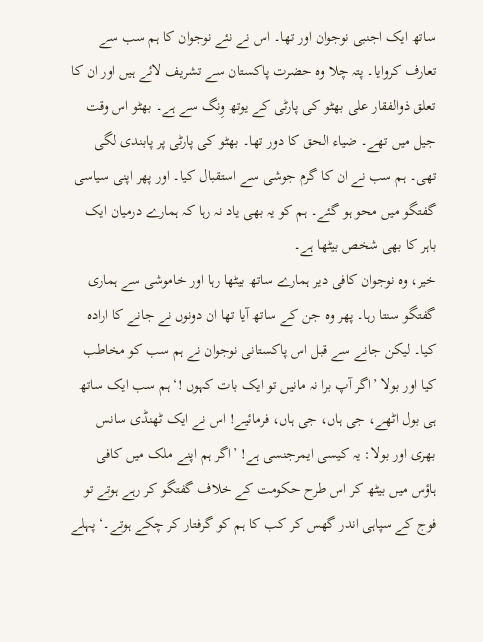ساتھ ایک اجنبی نوجوان اور تھا۔ اس نے نئے نوجوان کا ہم سب سے تعارف کروایا۔ پتہ چلا وہ حضرت پاکستان سے تشریف لائے ہیں اور ان کا تعلق ذوالفقار علی بھٹو کی پارٹی کے یوتھ وِنگ سے ہے۔ بھٹو اس وقت جیل میں تھے۔ ضیاء الحق کا دور تھا۔ بھٹو کی پارٹی پر پابندی لگی تھی۔ ہم سب نے ان کا گرم جوشی سے استقبال کیا۔ اور پھر اپنی سیاسی گفتگو میں محو ہو گئے۔ ہم کو یہ بھی یاد نہ رہا کہ ہمارے درمیان ایک باہر کا بھی شخص بیٹھا ہے۔
خیر، وہ نوجوان کافی دیر ہمارے ساتھ بیٹھا رہا اور خاموشی سے ہماری گفتگو سنتا رہا۔ پھر وہ جن کے ساتھ آیا تھا ان دونوں نے جانے کا ارادہ کیا۔ لیکن جانے سے قبل اس پاکستانی نوجوان نے ہم سب کو مخاطب کیا اور بولا ’اگر آپ برا نہ مانیں تو ایک بات کہوں !‘ ہم سب ایک ساتھ ہی بول اٹھے، جی ہاں، جی ہاں، فرمائیے! اس نے ایک ٹھنڈی سانس بھری اور بولا: یہ کیسی ایمرجنسی ہے! ’اگر ہم اپنے ملک میں کافی ہاؤس میں بیٹھ کر اس طرح حکومت کے خلاف گفتگو کر رہے ہوتے تو فوج کے سپاہی اندر گھس کر کب کا ہم کو گرفتار کر چکے ہوتے۔‘ پہلے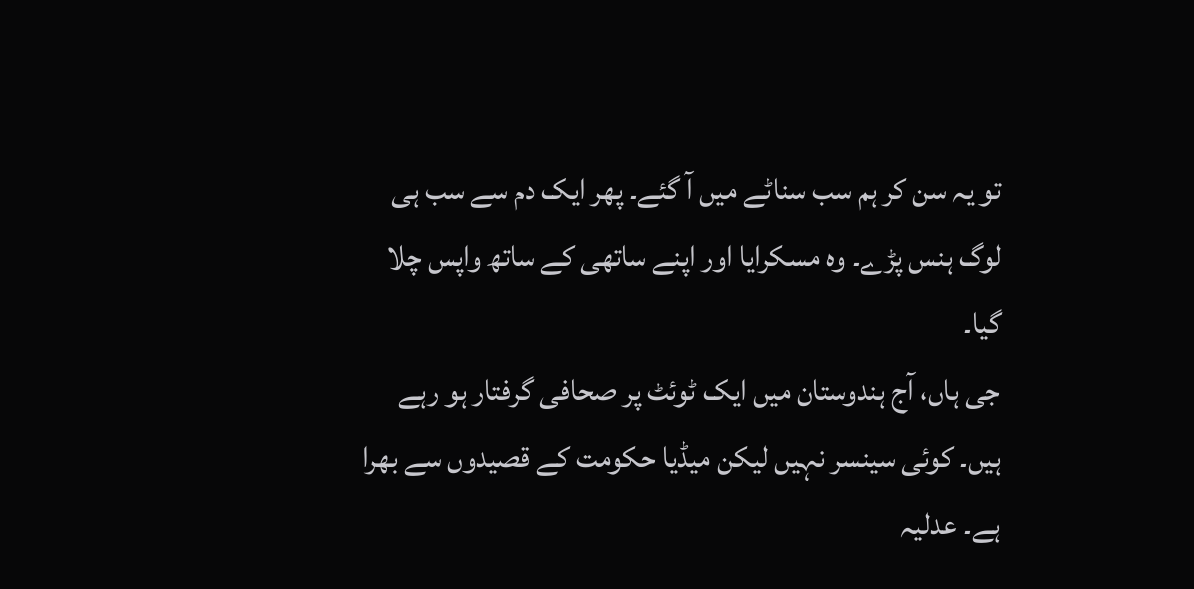تو یہ سن کر ہم سب سناٹے میں آ گئے۔ پھر ایک دم سے سب ہی لوگ ہنس پڑے۔ وہ مسکرایا اور اپنے ساتھی کے ساتھ واپس چلا گیا۔
جی ہاں، آج ہندوستان میں ایک ٹوئٹ پر صحافی گرفتار ہو رہے ہیں۔ کوئی سینسر نہیں لیکن میڈیا حکومت کے قصیدوں سے بھرا ہے۔ عدلیہ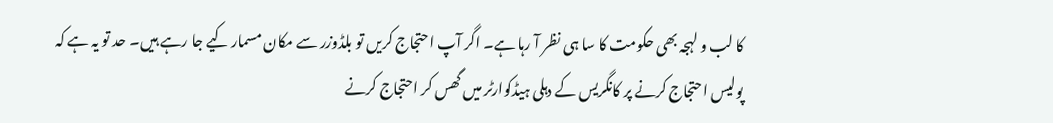کا لب و لہجہ بھی حکومت کا سا ہی نظر آ رہا ہے۔ اگر آپ احتجاج کریں تو بلڈوزر سے مکان مسمار کیے جا رہے ہیں۔ حد تو یہ ہے کہ پولیس احتجاج کرنے پر کانگریس کے دہلی ہیڈکوارٹر میں گھس کر احتجاج کرنے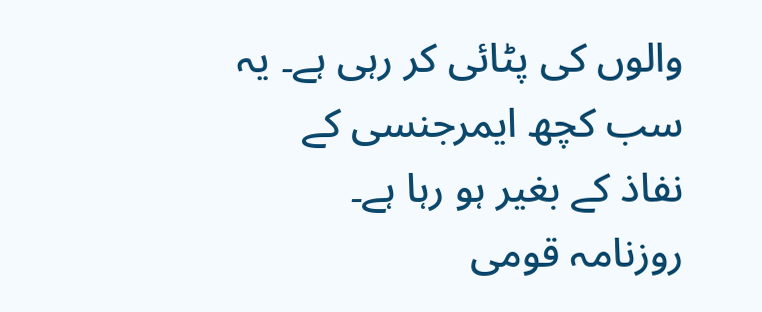والوں کی پٹائی کر رہی ہے۔ یہ سب کچھ ایمرجنسی کے نفاذ کے بغیر ہو رہا ہے۔
روزنامہ قومی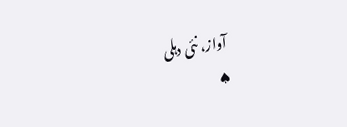آواز، نئی دہلی
♠